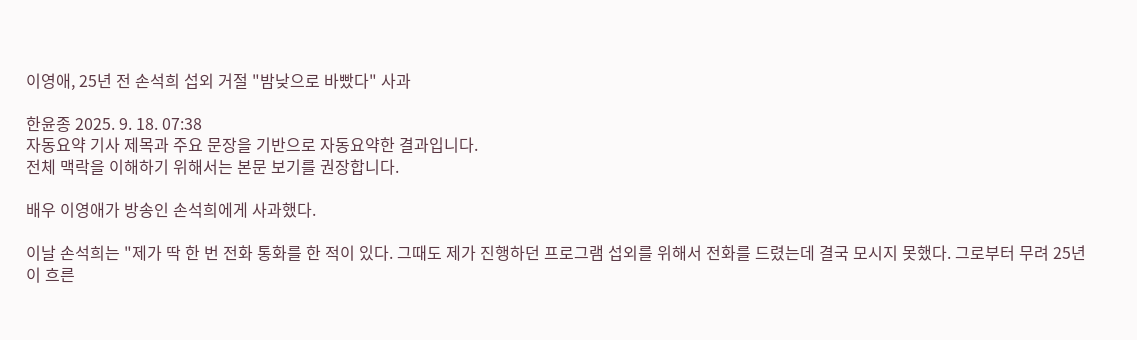이영애, 25년 전 손석희 섭외 거절 "밤낮으로 바빴다" 사과

한윤종 2025. 9. 18. 07:38
자동요약 기사 제목과 주요 문장을 기반으로 자동요약한 결과입니다.
전체 맥락을 이해하기 위해서는 본문 보기를 권장합니다.

배우 이영애가 방송인 손석희에게 사과했다.

이날 손석희는 "제가 딱 한 번 전화 통화를 한 적이 있다. 그때도 제가 진행하던 프로그램 섭외를 위해서 전화를 드렸는데 결국 모시지 못했다. 그로부터 무려 25년이 흐른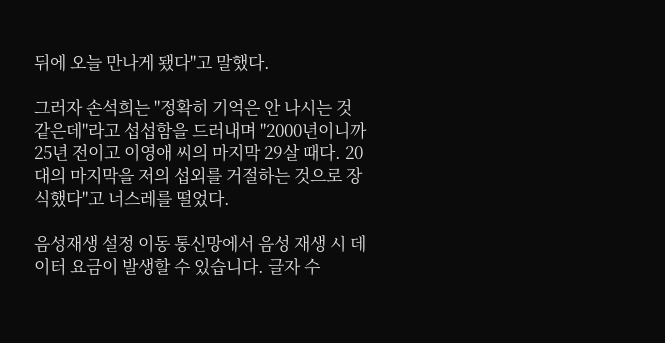뒤에 오늘 만나게 됐다"고 말했다.

그러자 손석희는 "정확히 기억은 안 나시는 것 같은데"라고 섭섭함을 드러내며 "2000년이니까 25년 전이고 이영애 씨의 마지막 29살 때다. 20대의 마지막을 저의 섭외를 거절하는 것으로 장식했다"고 너스레를 떨었다.

음성재생 설정 이동 통신망에서 음성 재생 시 데이터 요금이 발생할 수 있습니다. 글자 수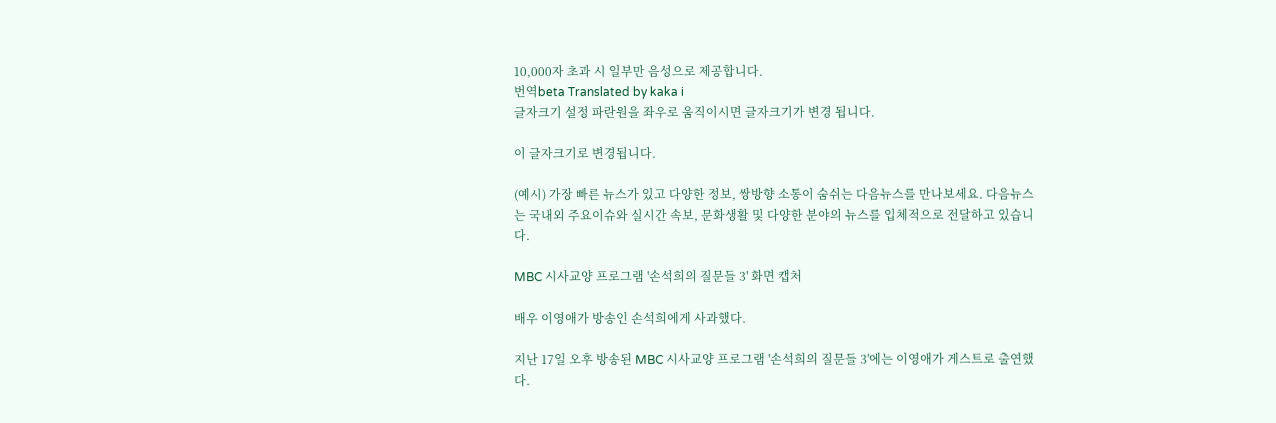10,000자 초과 시 일부만 음성으로 제공합니다.
번역beta Translated by kaka i
글자크기 설정 파란원을 좌우로 움직이시면 글자크기가 변경 됩니다.

이 글자크기로 변경됩니다.

(예시) 가장 빠른 뉴스가 있고 다양한 정보, 쌍방향 소통이 숨쉬는 다음뉴스를 만나보세요. 다음뉴스는 국내외 주요이슈와 실시간 속보, 문화생활 및 다양한 분야의 뉴스를 입체적으로 전달하고 있습니다.

MBC 시사교양 프로그램 '손석희의 질문들 3' 화면 캡처

배우 이영애가 방송인 손석희에게 사과했다.

지난 17일 오후 방송된 MBC 시사교양 프로그램 '손석희의 질문들 3'에는 이영애가 게스트로 출연했다.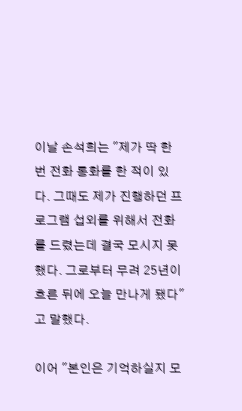이날 손석희는 "제가 딱 한 번 전화 통화를 한 적이 있다. 그때도 제가 진행하던 프로그램 섭외를 위해서 전화를 드렸는데 결국 모시지 못했다. 그로부터 무려 25년이 흐른 뒤에 오늘 만나게 됐다"고 말했다.

이어 "본인은 기억하실지 모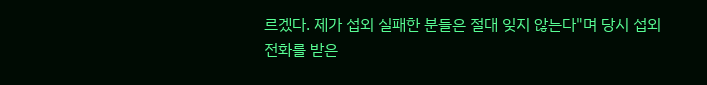르겠다. 제가 섭외 실패한 분들은 절대 잊지 않는다"며 당시 섭외 전화를 받은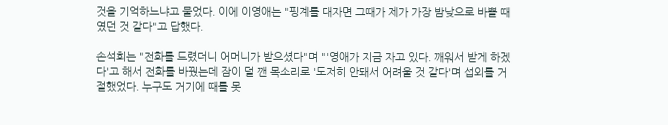것을 기억하느냐고 물었다. 이에 이영애는 "핑계를 대자면 그때가 제가 가장 밤낮으로 바쁠 때였던 것 같다"고 답했다.

손석희는 "전화를 드렸더니 어머니가 받으셨다"며 "'영애가 지금 자고 있다. 깨워서 받게 하겠다'고 해서 전화를 바꿨는데 잠이 덜 깬 목소리로 '도저히 안돼서 어려울 것 같다'며 섭외를 거절했었다. 누구도 거기에 때를 못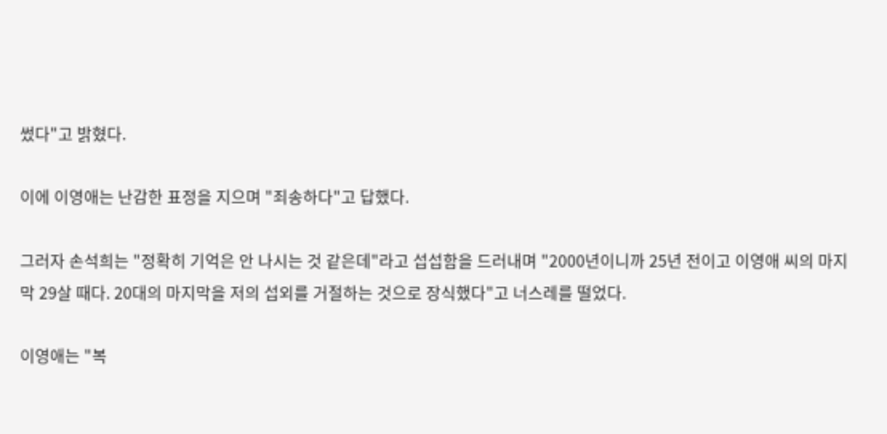썼다"고 밝혔다.

이에 이영애는 난감한 표정을 지으며 "죄송하다"고 답했다.

그러자 손석희는 "정확히 기억은 안 나시는 것 같은데"라고 섭섭함을 드러내며 "2000년이니까 25년 전이고 이영애 씨의 마지막 29살 때다. 20대의 마지막을 저의 섭외를 거절하는 것으로 장식했다"고 너스레를 떨었다.

이영애는 "복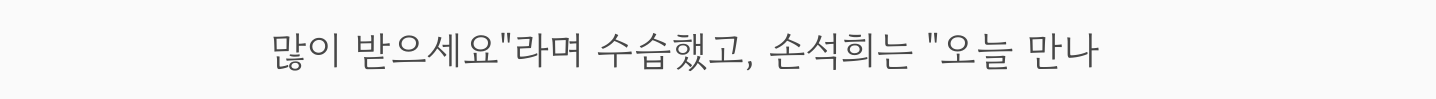많이 받으세요"라며 수습했고, 손석희는 "오늘 만나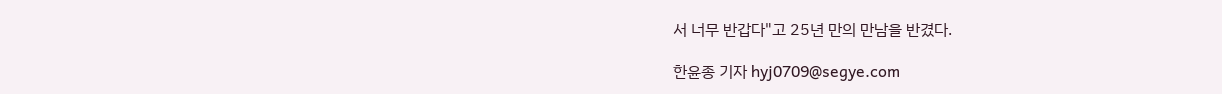서 너무 반갑다"고 25년 만의 만남을 반겼다.

한윤종 기자 hyj0709@segye.com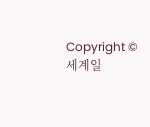Copyright © 세계일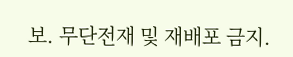보. 무단전재 및 재배포 금지.